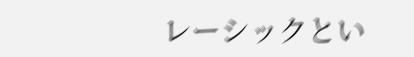レーシックとい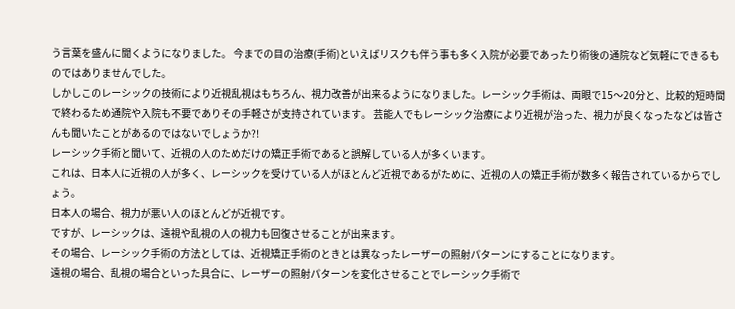う言葉を盛んに聞くようになりました。 今までの目の治療(手術)といえばリスクも伴う事も多く入院が必要であったり術後の通院など気軽にできるものではありませんでした。
しかしこのレーシックの技術により近視乱視はもちろん、視力改善が出来るようになりました。レーシック手術は、両眼で15〜20分と、比較的短時間で終わるため通院や入院も不要でありその手軽さが支持されています。 芸能人でもレーシック治療により近視が治った、視力が良くなったなどは皆さんも聞いたことがあるのではないでしょうか?!
レーシック手術と聞いて、近視の人のためだけの矯正手術であると誤解している人が多くいます。
これは、日本人に近視の人が多く、レーシックを受けている人がほとんど近視であるがために、近視の人の矯正手術が数多く報告されているからでしょう。
日本人の場合、視力が悪い人のほとんどが近視です。
ですが、レーシックは、遠視や乱視の人の視力も回復させることが出来ます。
その場合、レーシック手術の方法としては、近視矯正手術のときとは異なったレーザーの照射パターンにすることになります。
遠視の場合、乱視の場合といった具合に、レーザーの照射パターンを変化させることでレーシック手術で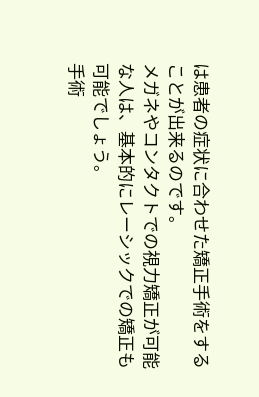は患者の症状に合わせた矯正手術をすることが出来るのです。
メガネやコンタクトでの視力矯正が可能な人は、基本的にレーシックでの矯正も可能でしょう。
手術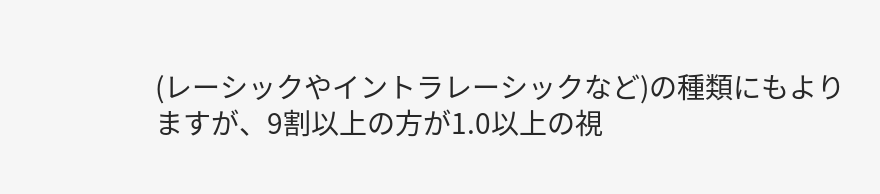(レーシックやイントラレーシックなど)の種類にもよりますが、9割以上の方が1.0以上の視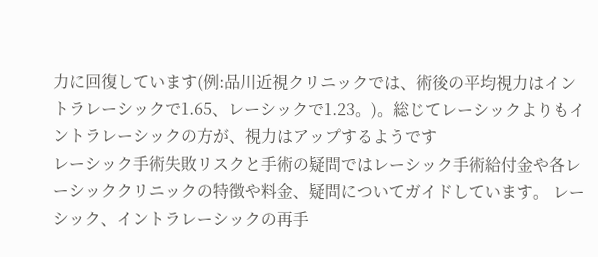力に回復しています(例:品川近視クリニックでは、術後の平均視力はイントラレーシックで1.65、レーシックで1.23。)。総じてレーシックよりもイントラレーシックの方が、視力はアップするようです
レーシック手術失敗リスクと手術の疑問ではレーシック手術給付金や各レーシッククリニックの特徴や料金、疑問についてガイドしています。 レーシック、イントラレーシックの再手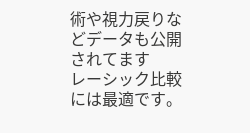術や視力戻りなどデータも公開されてます
レーシック比較には最適です。